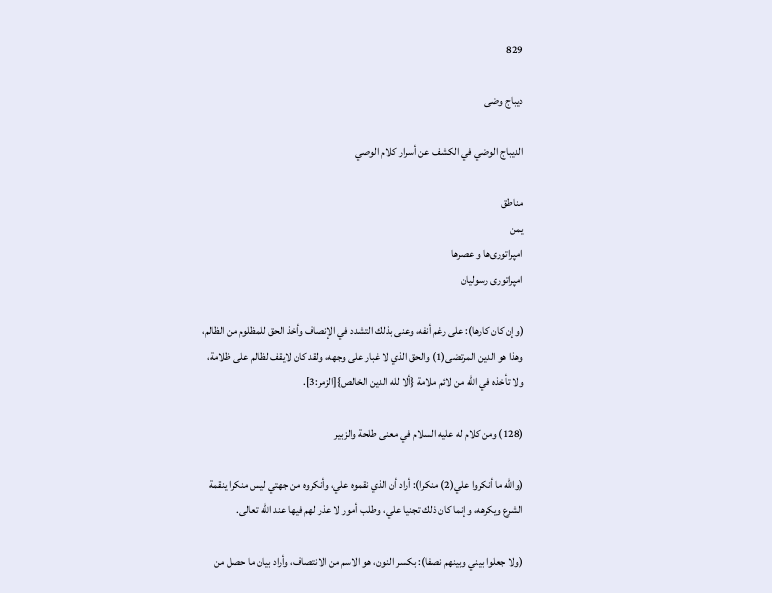829

دیباج وضی

الديباج الوضي في الكشف عن أسرار كلام الوصي

مناطق
یمن
امپراتوری‌ها و عصرها
امپراتوری رسولیان

(وإن كان كارها): على رغم أنفه، وعنى بذلك التشدد في الإنصاف وأخذ الحق للمظلوم من الظالم، وهذا هو الدين المرتضى(1) والحق الذي لا غبار على وجهه، ولقد كان لايقف لظالم على ظلامة، ولا تأخذه في الله من لائم ملامة {ألا لله الدين الخالص}[الزمر:3].

(128) ومن كلام له عليه السلام في معنى طلحة والزبير

(والله ما أنكروا علي(2) منكرا): أراد أن الذي نقموه علي، وأنكروه من جهتي ليس منكرا ينقمة الشرع ويكرهه، وإنما كان ذلك تجنيا علي، وطلب أمور لا عذر لهم فيها عند الله تعالى.

(ولا جعلوا بيني وبينهم نصفا): بكسر النون، هو الاسم من الانتصاف، وأراد بيان ما حصل من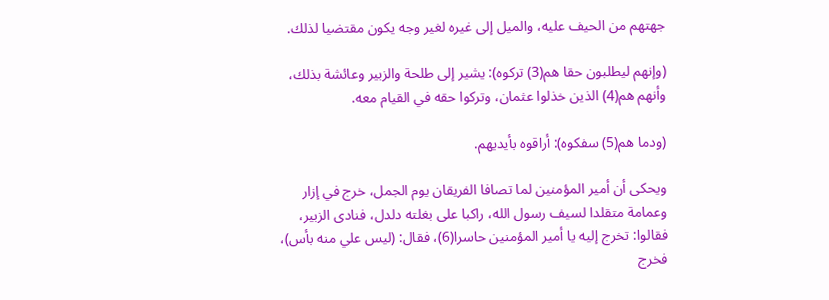جهتهم من الحيف عليه، والميل إلى غيره لغير وجه يكون مقتضيا لذلك.

(وإنهم ليطلبون حقا هم(3) تركوه): يشير إلى طلحة والزبير وعائشة بذلك، وأنهم هم(4) الذين خذلوا عثمان، وتركوا حقه في القيام معه.

(ودما هم(5) سفكوه): أراقوه بأيديهم.

ويحكى أن أمير المؤمنين لما تصافا الفريقان يوم الجمل، خرج في إزار وعمامة متقلدا لسيف رسول الله، راكبا على بغلته دلدل، فنادى الزبير، فقالوا: تخرج إليه يا أمير المؤمنين حاسرا(6)، فقال: (ليس علي منه بأس)، فخرج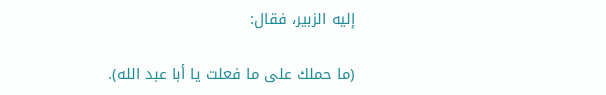إليه الزبير، فقال:

(ما حملك على ما فعلت يا أبا عبد الله).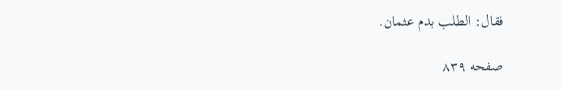فقال: الطلب بدم عثمان.

صفحه ۸۳۹